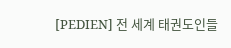[PEDIEN] 전 세계 태권도인들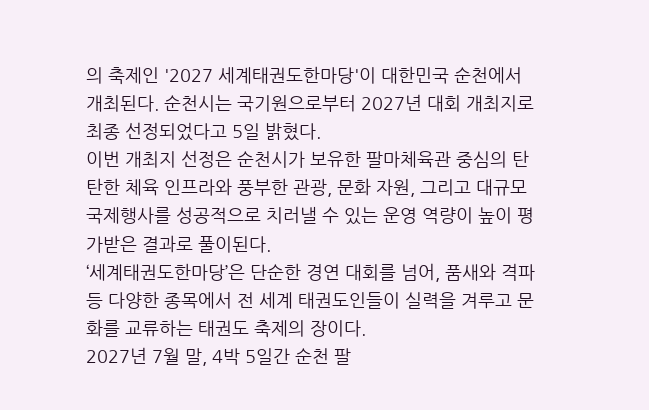의 축제인 '2027 세계태권도한마당'이 대한민국 순천에서 개최된다. 순천시는 국기원으로부터 2027년 대회 개최지로 최종 선정되었다고 5일 밝혔다.
이번 개최지 선정은 순천시가 보유한 팔마체육관 중심의 탄탄한 체육 인프라와 풍부한 관광, 문화 자원, 그리고 대규모 국제행사를 성공적으로 치러낼 수 있는 운영 역량이 높이 평가받은 결과로 풀이된다.
‘세계태권도한마당’은 단순한 경연 대회를 넘어, 품새와 격파 등 다양한 종목에서 전 세계 태권도인들이 실력을 겨루고 문화를 교류하는 태권도 축제의 장이다.
2027년 7월 말, 4박 5일간 순천 팔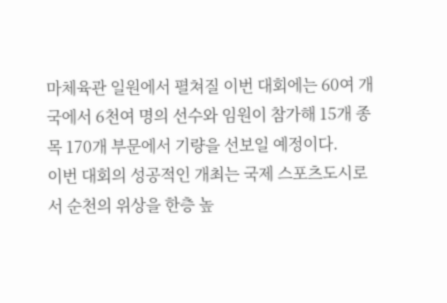마체육관 일원에서 펼쳐질 이번 대회에는 60여 개국에서 6천여 명의 선수와 임원이 참가해 15개 종목 170개 부문에서 기량을 선보일 예정이다.
이번 대회의 성공적인 개최는 국제 스포츠도시로서 순천의 위상을 한층 높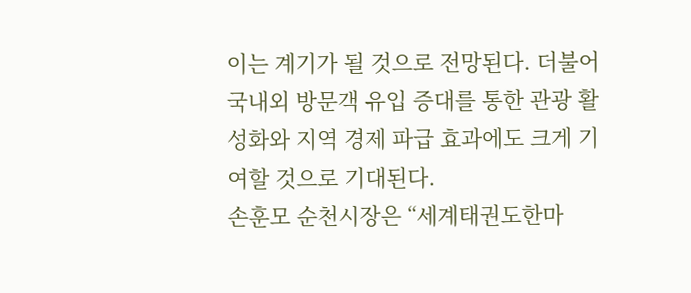이는 계기가 될 것으로 전망된다. 더불어 국내외 방문객 유입 증대를 통한 관광 활성화와 지역 경제 파급 효과에도 크게 기여할 것으로 기대된다.
손훈모 순천시장은 “세계태권도한마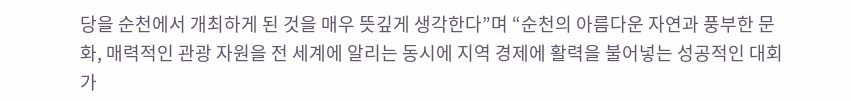당을 순천에서 개최하게 된 것을 매우 뜻깊게 생각한다”며 “순천의 아름다운 자연과 풍부한 문화, 매력적인 관광 자원을 전 세계에 알리는 동시에 지역 경제에 활력을 불어넣는 성공적인 대회가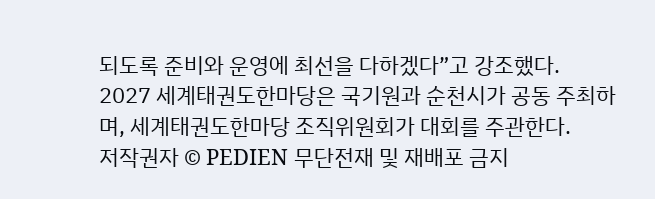되도록 준비와 운영에 최선을 다하겠다”고 강조했다.
2027 세계태권도한마당은 국기원과 순천시가 공동 주최하며, 세계태권도한마당 조직위원회가 대회를 주관한다.
저작권자 © PEDIEN 무단전재 및 재배포 금지